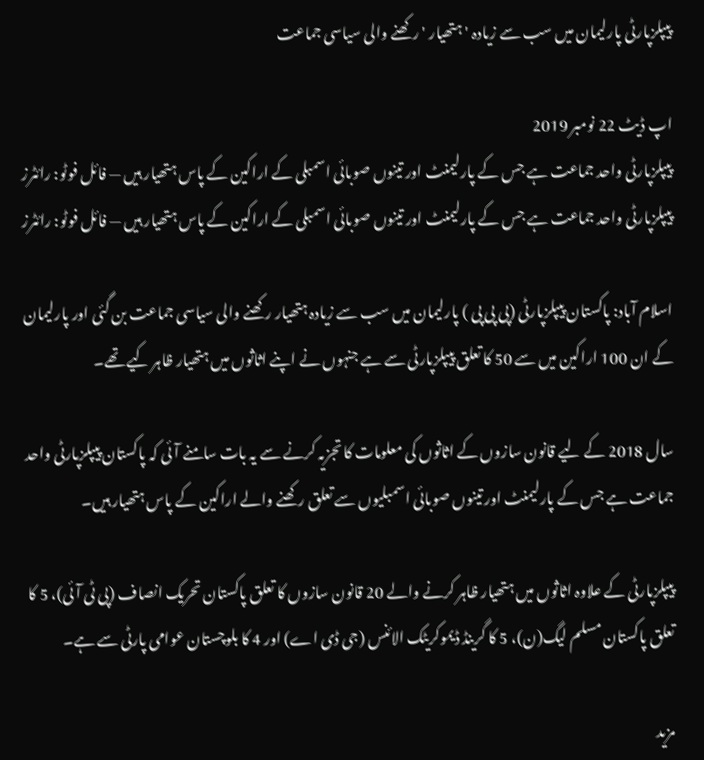پیپلزپارٹی پارلیمان میں سب سے زیادہ ' ہتھیار 'رکھنے والی سیاسی جماعت

اپ ڈیٹ 22 نومبر 2019
پیپلزپارٹی واحد جماعت ہے جس کے پارلیمنٹ اور تینوں صوبائی اسمبلی کے اراکین کے پاس ہتھیار ہیں — فائل فوٹو: رائٹرز
پیپلزپارٹی واحد جماعت ہے جس کے پارلیمنٹ اور تینوں صوبائی اسمبلی کے اراکین کے پاس ہتھیار ہیں — فائل فوٹو: رائٹرز

اسلام آباد: پاکستان پیپلزپارٹی (پی پی پی ) پارلیمان میں سب سے زیادہ ہتھیار رکھنے والی سیاسی جماعت بن گئی اور پارلیمان کے ان 100 اراکین میں سے 50 کا تعلق پیپلزپارٹی سے ہے جنہوں نے اپنے اثاثوں میں ہتھیار ظاہر کیے تھے۔

سال 2018 کے لیے قانون سازوں کے اثاثوں کی معلومات کا تجزیہ کرنے سے یہ بات سامنے آئی کہ پاکستان پیپلزپارٹی واحد جماعت ہے جس کے پارلیمنٹ اور تینوں صوبائی اسمبلیوں سے تعلق رکھنے والے اراکین کے پاس ہتھیار ہیں۔

پیپلزپارٹی کے علاوہ اثاثوں میں ہتھیار ظاہر کرنے والے 20 قانون سازوں کا تعلق پاکستان تحریک انصاف (پی ٹی آئی)، 5 کا تعلق پاکستان مسلم لیگ(ن)، 5 کا گرینڈ ڈیموکریٹک الائنس (جی ڈی اے) اور 4 کا بلوچستان عوامی پارٹی سے ہے۔

مزید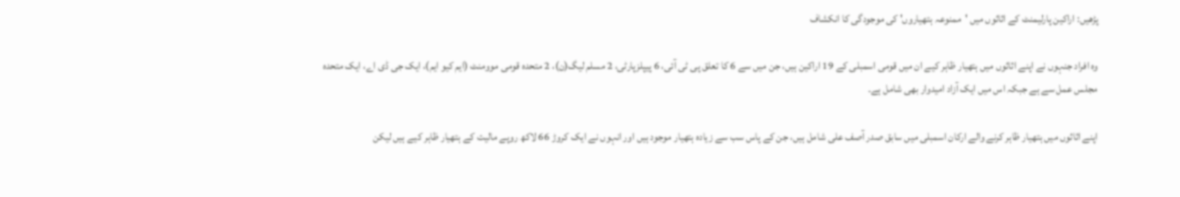پڑھیں: اراکین پارلیمنٹ کے اثاثوں میں 'ممنوعہ ہتھیاروں' کی موجودگی کا انکشاف

وہ افراد جنہوں نے اپنے اثاثوں میں ہتھیار ظاہر کیے ان میں قومی اسمبلی کے 19 اراکین ہیں، جن میں سے 6 کا تعلق پی ٹی آئی، 6 پیپلزپارٹی، 2 مسلم لیگ(ن)، 2 متحدہ قومی موومنٹ (ایم کیو ایم)، ایک جی ڈی اے، ایک متحدہ مجلس عمل سے ہے جبکہ اس میں ایک آزاد امیدوار بھی شامل ہے۔

اپنے اثاثوں میں ہتھیار ظاہر کرنے والے ارکان اسمبلی میں سابق صدر آصف علی شامل ہیں، جن کے پاس سب سے زیادہ ہتھیار موجود ہیں اور انہوں نے ایک کروڑ 66 لاکھ روپے مالیت کے ہتھیار ظاہر کیے ہیں لیکن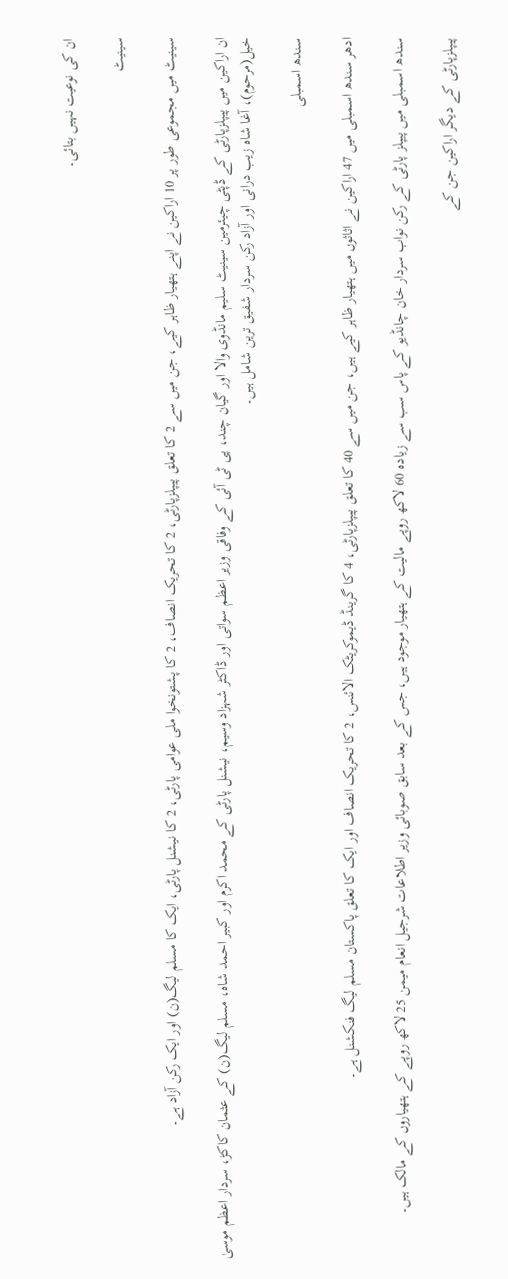ان کی نوعیت نہیں بتائی۔

سینیٹ

سینیٹ میں مجموعی طور پر 10 اراکین نے اپنے ہتھیار ظاہر کیے، جن میں سے 2 کا تعلق پیپلزپارٹی، 2 کا تحریک انصاف، 2 کا پشتونخوا ملی عوامی پارٹی، 2 کا نیشنل پارٹی، ایک کا مسلم لیگ(ن) اور ایک رکن آزاد ہے۔

ان اراکین میں پیپلزپارٹی کے ڈپٹی چیئرمین سینیٹ سلیم مانڈوی والا اور گیان چند، پی ٹی آئی کے وفاقی وزیر اعظم سواتی اور ڈاکٹر شہزاد وسیم، نیشنل پارٹی کے محمد اکرم اور کبیر احمد شاہ، مسلم لیگ(ن) کے عثمان کاکڑ، سردار اعظم موسیٰ خیل(مرحوم)، آغا شاہ زیب درانی اور آزاد رکن سردار شفیق ترین شامل ہیں۔

سندھ اسمبلی

ادھر سندھ اسمبلی میں 47 اراکین نے اثاثوں میں ہتھیار ظاہر کیے ہیں، جن میں سے 40 کا تعلق پیپلزپارٹی، 4 کا گرینڈ ڈیموکریٹک الائنس، 2 کا تحریک انصاف اور ایک کا تعلق پاکستان مسلم لیگ فنکشنل ہے۔

سندھ اسمبلی میں پیپلز پارٹی کے رکن نواب سردار خان چانڈیو کے پاس سب سے زیادہ 60 لاکھ روپے مالیت کے ہتھیار موجود ہیں، جس کے بعد سابق صوبائی وزیر اطلاعات شرجیل انعام میمن 25 لاکھ روپے کے ہتھیاروں کے مالک ہیں۔

پیپلزپارٹی کے دیگر اراکین جن کے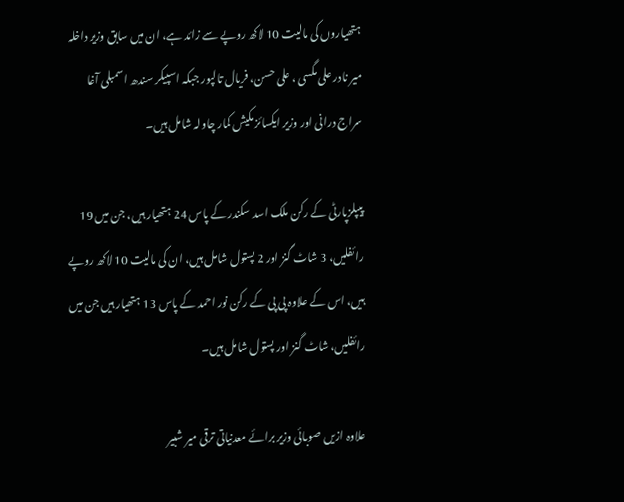ہتھیاروں کی مالیت 10 لاکھ روپے سے زائد ہے، ان میں سابق وزیر داخلہ میر نادر علی مگسی ، علی حسن، فریال تالپور جبکہ اسپیکر سندھ اسمبلی آغا سراج درانی اور وزیر ایکسائز مکیش کمار چاولہ شامل ہیں۔

پیپلزپارٹی کے رکن ملک اسد سکندر کے پاس 24 ہتھیار ہیں، جن میں 19 رائفلیں، 3 شاٹ گنز اور 2 پستول شامل ہیں، ان کی مالیت 10 لاکھ روپے ہیں، اس کے علاوہ پی پی کے رکن نور احمد کے پاس 13 ہتھیار ہیں جن میں رائفلیں، شاٹ گنز اور پستول شامل ہیں۔

علاوہ ازیں صوبائی وزیر برائے معدنیاتی ترقی میر شبیر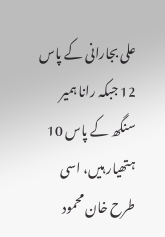علی بجارانی کے پاس 12 جبکہ رانا ہمیر سنگھ کے پاس 10 ہتھیار ہیں، اسی طرح خان محمود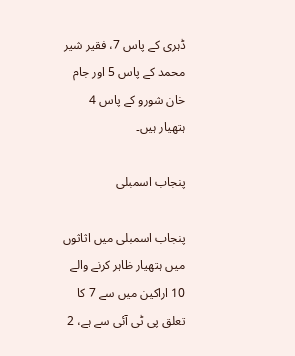ڈہری کے پاس 7، فقیر شیر محمد کے پاس 5 اور جام خان شورو کے پاس 4 ہتھیار ہیں۔

پنجاب اسمبلی

پنجاب اسمبلی میں اثاثوں میں ہتھیار ظاہر کرنے والے 10 اراکین میں سے 7 کا تعلق پی ٹی آئی سے ہے، 2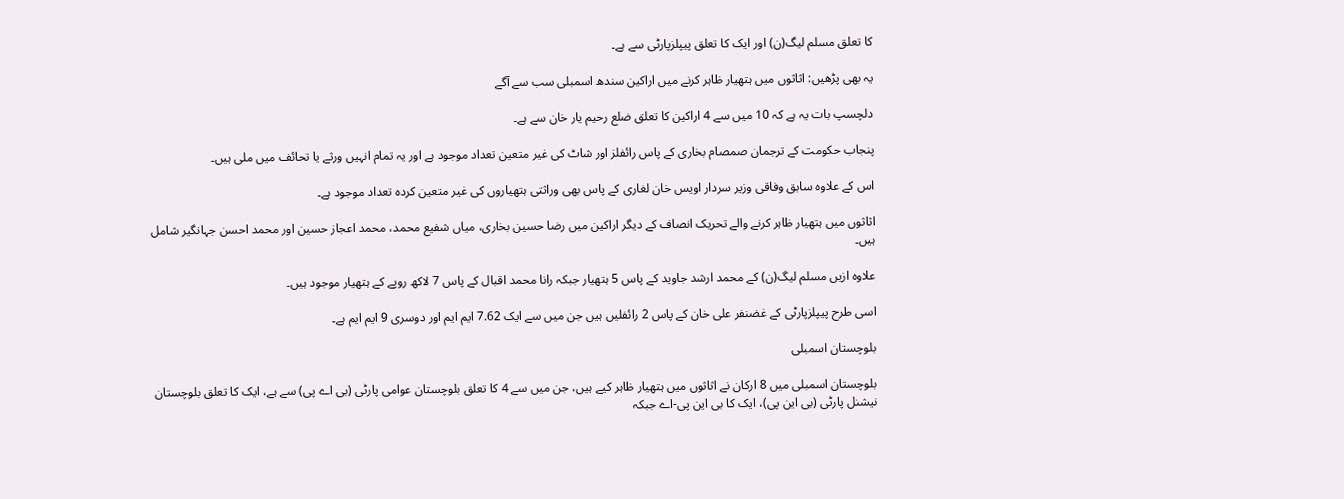کا تعلق مسلم لیگ(ن) اور ایک کا تعلق پیپلزپارٹی سے ہے۔

یہ بھی پڑھیں: اثاثوں میں ہتھیار ظاہر کرنے میں اراکین سندھ اسمبلی سب سے آگے

دلچسپ بات یہ ہے کہ 10 میں سے 4 اراکین کا تعلق ضلع رحیم یار خان سے ہے۔

پنجاب حکومت کے ترجمان صمصام بخاری کے پاس رائفلز اور شاٹ کی غیر متعین تعداد موجود ہے اور یہ تمام انہیں ورثے یا تحائف میں ملی ہیں۔

اس کے علاوہ سابق وفاقی وزیر سردار اویس خان لغاری کے پاس بھی وراثتی ہتھیاروں کی غیر متعین کردہ تعداد موجود ہے۔

اثاثوں میں ہتھیار ظاہر کرنے والے تحریک انصاف کے دیگر اراکین میں رضا حسین بخاری، میاں شفیع محمد، محمد اعجاز حسین اور محمد احسن جہانگیر شامل ہیں۔

علاوہ ازیں مسلم لیگ(ن) کے محمد ارشد جاوید کے پاس 5 ہتھیار جبکہ رانا محمد اقبال کے پاس 7 لاکھ روپے کے ہتھیار موجود ہیں۔

اسی طرح پیپلزپارٹی کے غضنفر علی خان کے پاس 2 رائفلیں ہیں جن میں سے ایک 7.62 ایم ایم اور دوسری 9 ایم ایم ہے۔

بلوچستان اسمبلی

بلوچستان اسمبلی میں 8 ارکان نے اثاثوں میں ہتھیار ظاہر کیے ہیں، جن میں سے 4 کا تعلق بلوچستان عوامی پارٹی (بی اے پی) سے ہے، ایک کا تعلق بلوچستان نیشنل پارٹی (بی این پی)، ایک کا بی این پی-اے جبکہ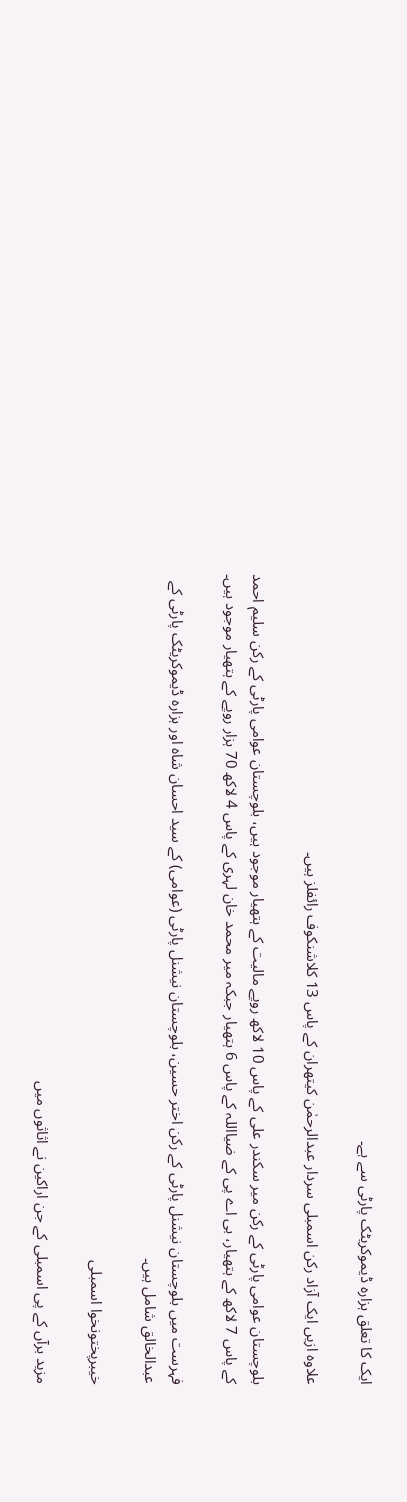ایک کا تعلق ہزارہ ڈیموکریٹک پارٹی سے ہے۔

علاوہ ازیں ایک آزاد رکن اسمبلی سردار عبدالرحمٰن کیتھران کے پاس 13 کلاشنکوف رائفلز ہیں۔

بلوچستان عوامی پارٹی کے رکن میر سکندر علی کے پاس 10 لاکھ روپے مالیت کے ہتھیار موجود ہیں، بلوچستان عوامی پارٹی کے رکن سلیم احمد کے پاس 7 لاکھ کے ہتھیار، بی اے پی کے ضیااللہ کے پاس 6 ہتھیار جبکہ میر محمد خان لہری کے پاس 4 لاکھ 70 ہزار روپے کے ہتھیار موجود ہیں۔

فہرست میں بلوچستان نیشنل پارٹی کے رکن اختر حسین، بلوچستان نیشنل پارٹی (عوامی) کے سید احسان شاہ اور ہزارہ ڈیموکریٹک پارٹی کے عبدالخالق شامل ہیں۔

خیبرپختونخوا اسمبلی

مزید برآں کے پی اسمبلی کے جن اراکین نے اثاثوں میں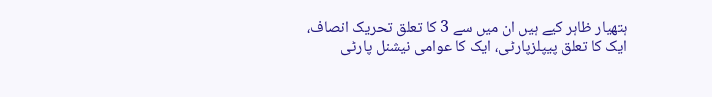ہتھیار ظاہر کیے ہیں ان میں سے 3 کا تعلق تحریک انصاف، ایک کا تعلق پیپلزپارٹی، ایک کا عوامی نیشنل پارٹی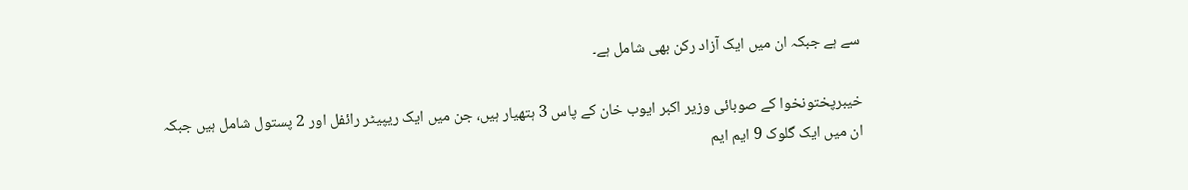سے ہے جبکہ ان میں ایک آزاد رکن بھی شامل ہے۔

خیبرپختونخوا کے صوبائی وزیر اکبر ایوب خان کے پاس 3 ہتھیار ہیں، جن میں ایک ریپیٹر رائفل اور 2 پستول شامل ہیں جبکہ ان میں ایک گلوک 9 ایم ایم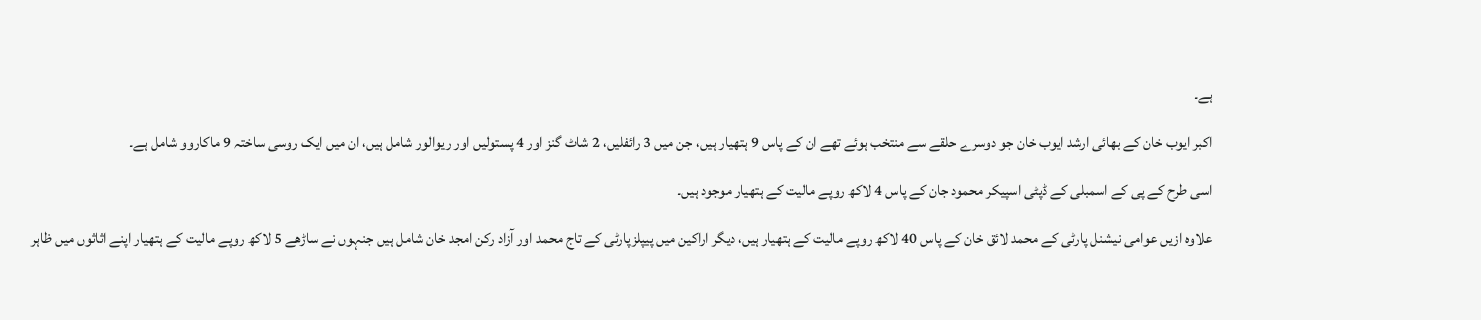ہے۔

اکبر ایوب خان کے بھائی ارشد ایوب خان جو دوسرے حلقے سے منتخب ہوئے تھے ان کے پاس 9 ہتھیار ہیں، جن میں 3 رائفلیں، 2 شاٹ گنز اور 4 پستولیں اور ریوالور شامل ہیں، ان میں ایک روسی ساختہ 9 ماکاروو شامل ہے۔

اسی طرح کے پی کے اسمبلی کے ڈپٹی اسپیکر محمود جان کے پاس 4 لاکھ روپے مالیت کے ہتھیار موجود ہیں۔

علاوہ ازیں عوامی نیشنل پارٹی کے محمد لائق خان کے پاس 40 لاکھ روپے مالیت کے ہتھیار ہیں، دیگر اراکین میں پیپلزپارٹی کے تاج محمد اور آزاد رکن امجد خان شامل ہیں جنہوں نے ساڑھے 5 لاکھ روپے مالیت کے ہتھیار اپنے اثاثوں میں ظاہر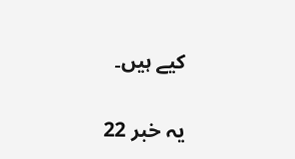کیے ہیں۔


یہ خبر 22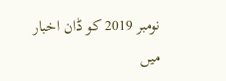نومبر 2019 کو ڈان اخبار میں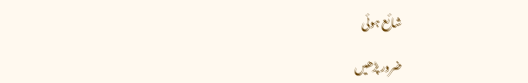شائع ہوئی

ضرور پڑھیں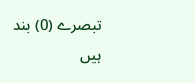تبصرے (0) بند ہیں